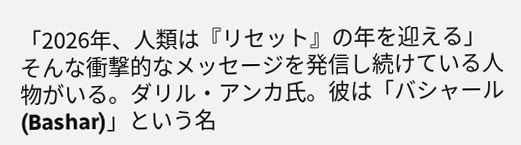「2026年、人類は『リセット』の年を迎える」
そんな衝撃的なメッセージを発信し続けている人物がいる。ダリル・アンカ氏。彼は「バシャール(Bashar)」という名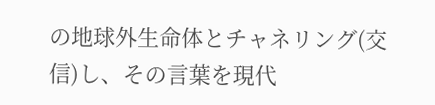の地球外生命体とチャネリング(交信)し、その言葉を現代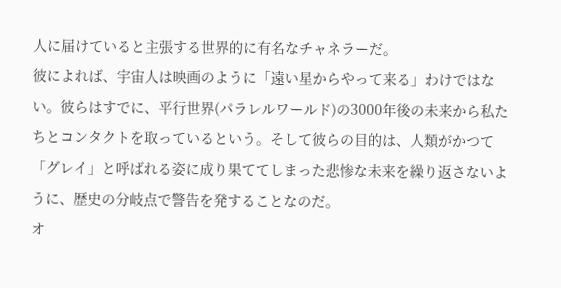人に届けていると主張する世界的に有名なチャネラーだ。
彼によれば、宇宙人は映画のように「遠い星からやって来る」わけではない。彼らはすでに、平行世界(パラレルワールド)の3000年後の未来から私たちとコンタクトを取っているという。そして彼らの目的は、人類がかつて「グレイ」と呼ばれる姿に成り果ててしまった悲惨な未来を繰り返さないように、歴史の分岐点で警告を発することなのだ。
オ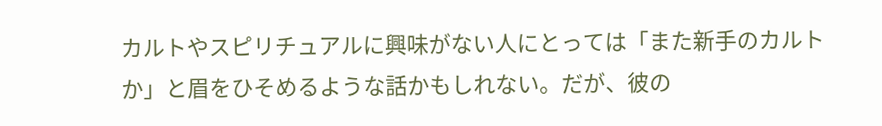カルトやスピリチュアルに興味がない人にとっては「また新手のカルトか」と眉をひそめるような話かもしれない。だが、彼の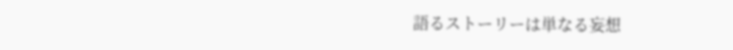語るストーリーは単なる妄想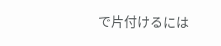で片付けるには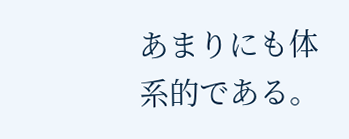あまりにも体系的である。